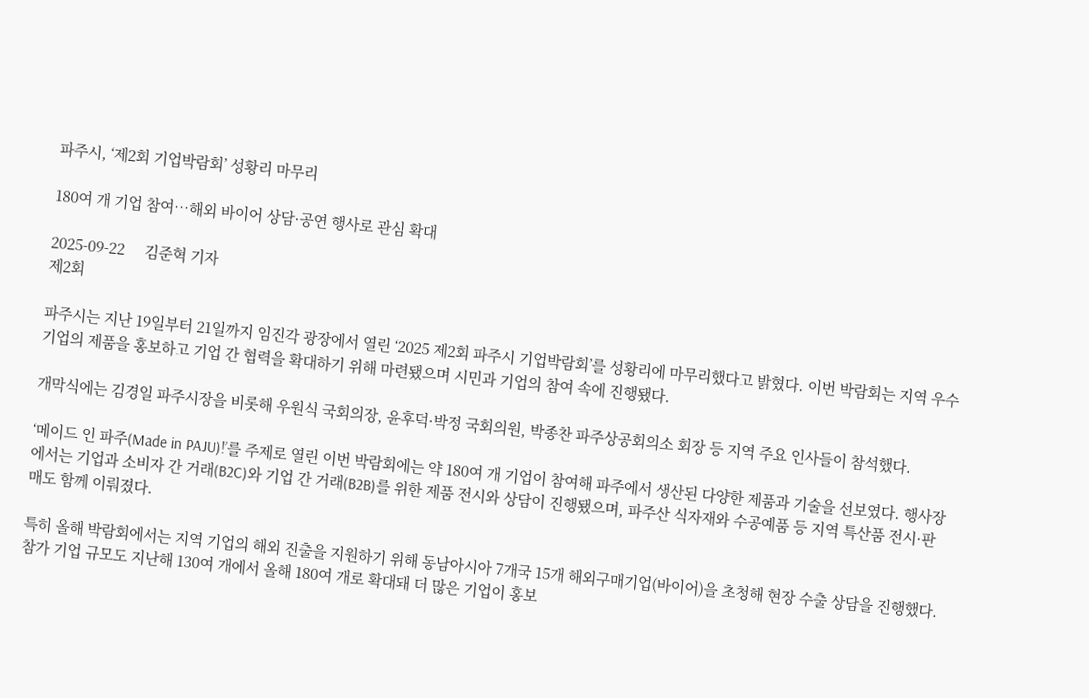파주시, ‘제2회 기업박람회’ 성황리 마무리

180여 개 기업 참여…해외 바이어 상담·공연 행사로 관심 확대

2025-09-22     김준혁 기자
제2회

파주시는 지난 19일부터 21일까지 임진각 광장에서 열린 ‘2025 제2회 파주시 기업박람회’를 성황리에 마무리했다고 밝혔다. 이번 박람회는 지역 우수기업의 제품을 홍보하고 기업 간 협력을 확대하기 위해 마련됐으며 시민과 기업의 참여 속에 진행됐다.

개막식에는 김경일 파주시장을 비롯해 우원식 국회의장, 윤후덕·박정 국회의원, 박종찬 파주상공회의소 회장 등 지역 주요 인사들이 참석했다.

‘메이드 인 파주(Made in PAJU)!’를 주제로 열린 이번 박람회에는 약 180여 개 기업이 참여해 파주에서 생산된 다양한 제품과 기술을 선보였다. 행사장에서는 기업과 소비자 간 거래(B2C)와 기업 간 거래(B2B)를 위한 제품 전시와 상담이 진행됐으며, 파주산 식자재와 수공예품 등 지역 특산품 전시·판매도 함께 이뤄졌다.

특히 올해 박람회에서는 지역 기업의 해외 진출을 지원하기 위해 동남아시아 7개국 15개 해외구매기업(바이어)을 초청해 현장 수출 상담을 진행했다. 참가 기업 규모도 지난해 130여 개에서 올해 180여 개로 확대돼 더 많은 기업이 홍보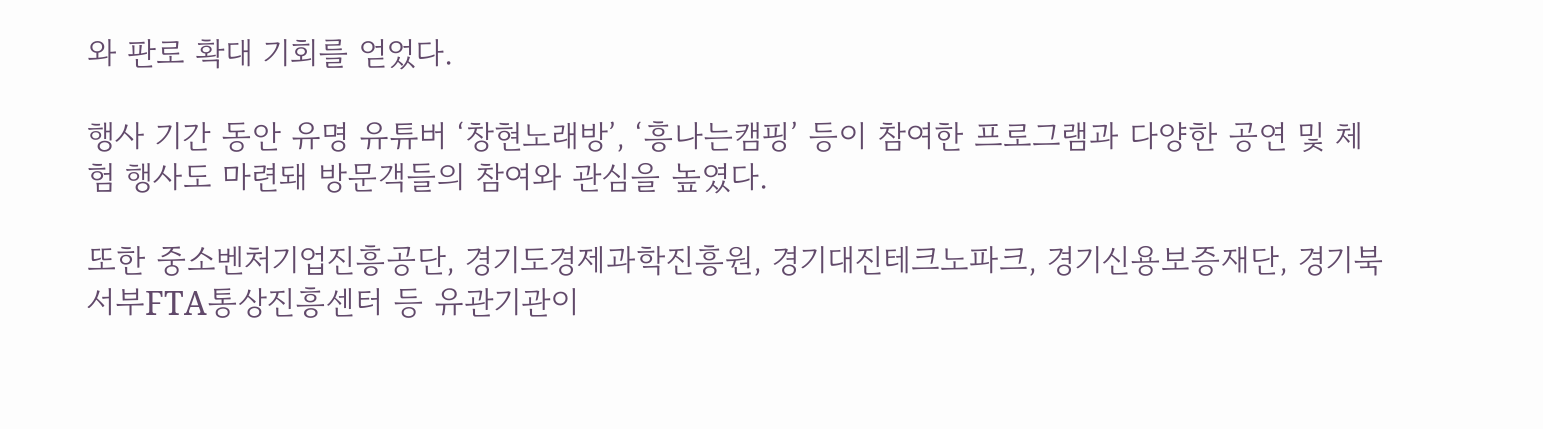와 판로 확대 기회를 얻었다.

행사 기간 동안 유명 유튜버 ‘창현노래방’, ‘흥나는캠핑’ 등이 참여한 프로그램과 다양한 공연 및 체험 행사도 마련돼 방문객들의 참여와 관심을 높였다.

또한 중소벤처기업진흥공단, 경기도경제과학진흥원, 경기대진테크노파크, 경기신용보증재단, 경기북서부FTA통상진흥센터 등 유관기관이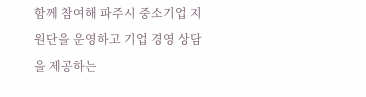함께 참여해 파주시 중소기업 지원단을 운영하고 기업 경영 상담을 제공하는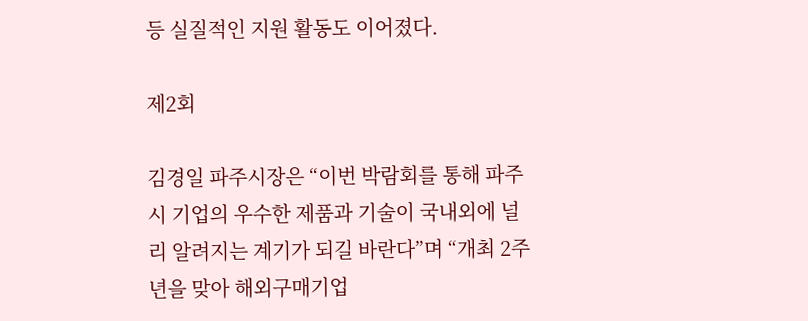등 실질적인 지원 활동도 이어졌다.

제2회

김경일 파주시장은 “이번 박람회를 통해 파주시 기업의 우수한 제품과 기술이 국내외에 널리 알려지는 계기가 되길 바란다”며 “개최 2주년을 맞아 해외구매기업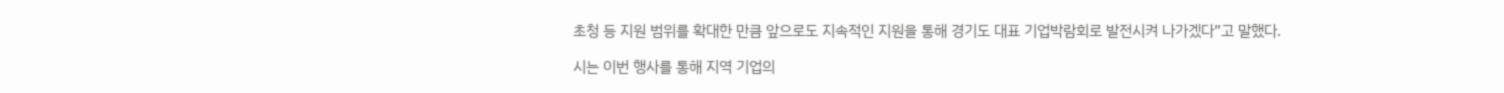초청 등 지원 범위를 확대한 만큼 앞으로도 지속적인 지원을 통해 경기도 대표 기업박람회로 발전시켜 나가겠다”고 말했다.

시는 이번 행사를 통해 지역 기업의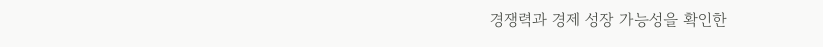경쟁력과 경제 성장 가능성을 확인한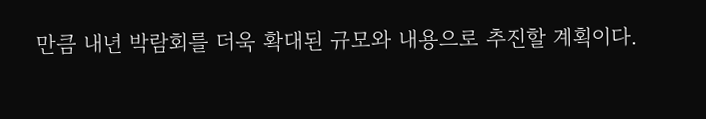만큼 내년 박람회를 더욱 확대된 규모와 내용으로 추진할 계획이다.